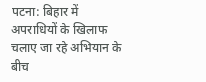पटना: बिहार में अपराधियों के खिलाफ चलाए जा रहे अभियान के बीच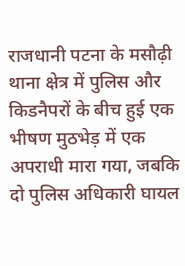राजधानी पटना के मसौढ़ी थाना क्षेत्र में पुलिस और किडनैपरों के बीच हुई एक भीषण मुठभेड़ में एक अपराधी मारा गया, जबकि दो पुलिस अधिकारी घायल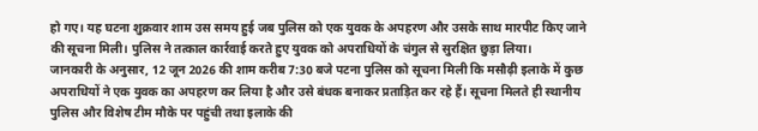हो गए। यह घटना शुक्रवार शाम उस समय हुई जब पुलिस को एक युवक के अपहरण और उसके साथ मारपीट किए जाने की सूचना मिली। पुलिस ने तत्काल कार्रवाई करते हुए युवक को अपराधियों के चंगुल से सुरक्षित छुड़ा लिया।
जानकारी के अनुसार, 12 जून 2026 की शाम करीब 7:30 बजे पटना पुलिस को सूचना मिली कि मसौढ़ी इलाके में कुछ अपराधियों ने एक युवक का अपहरण कर लिया है और उसे बंधक बनाकर प्रताड़ित कर रहे हैं। सूचना मिलते ही स्थानीय पुलिस और विशेष टीम मौके पर पहुंची तथा इलाके की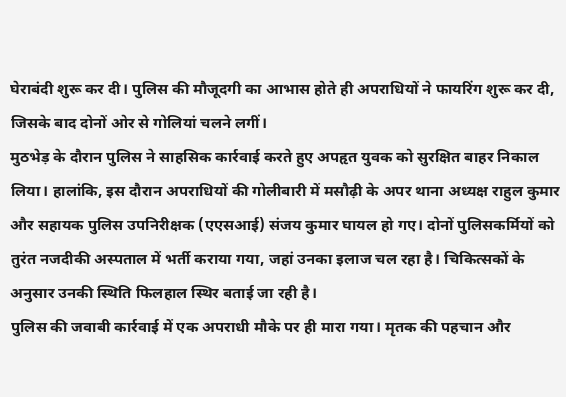घेराबंदी शुरू कर दी। पुलिस की मौजूदगी का आभास होते ही अपराधियों ने फायरिंग शुरू कर दी, जिसके बाद दोनों ओर से गोलियां चलने लगीं।
मुठभेड़ के दौरान पुलिस ने साहसिक कार्रवाई करते हुए अपहृत युवक को सुरक्षित बाहर निकाल लिया। हालांकि, इस दौरान अपराधियों की गोलीबारी में मसौढ़ी के अपर थाना अध्यक्ष राहुल कुमार और सहायक पुलिस उपनिरीक्षक (एएसआई) संजय कुमार घायल हो गए। दोनों पुलिसकर्मियों को तुरंत नजदीकी अस्पताल में भर्ती कराया गया, जहां उनका इलाज चल रहा है। चिकित्सकों के अनुसार उनकी स्थिति फिलहाल स्थिर बताई जा रही है।
पुलिस की जवाबी कार्रवाई में एक अपराधी मौके पर ही मारा गया। मृतक की पहचान और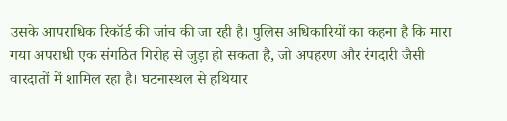उसके आपराधिक रिकॉर्ड की जांच की जा रही है। पुलिस अधिकारियों का कहना है कि मारा गया अपराधी एक संगठित गिरोह से जुड़ा हो सकता है, जो अपहरण और रंगदारी जैसी वारदातों में शामिल रहा है। घटनास्थल से हथियार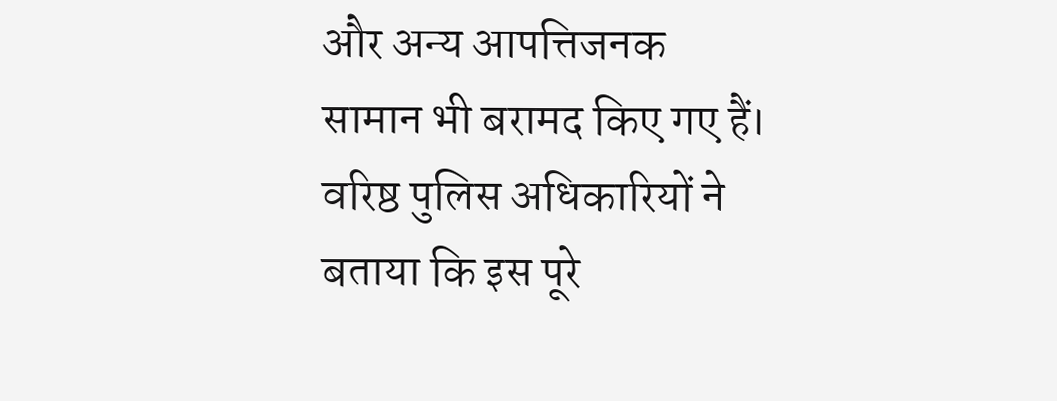और अन्य आपत्तिजनक सामान भी बरामद किए गए हैं।
वरिष्ठ पुलिस अधिकारियों ने बताया कि इस पूरे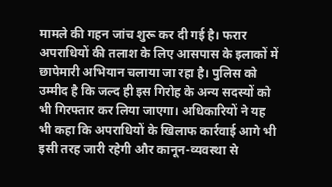मामले की गहन जांच शुरू कर दी गई है। फरार अपराधियों की तलाश के लिए आसपास के इलाकों में छापेमारी अभियान चलाया जा रहा है। पुलिस को उम्मीद है कि जल्द ही इस गिरोह के अन्य सदस्यों को भी गिरफ्तार कर लिया जाएगा। अधिकारियों ने यह भी कहा कि अपराधियों के खिलाफ कार्रवाई आगे भी इसी तरह जारी रहेगी और कानून-व्यवस्था से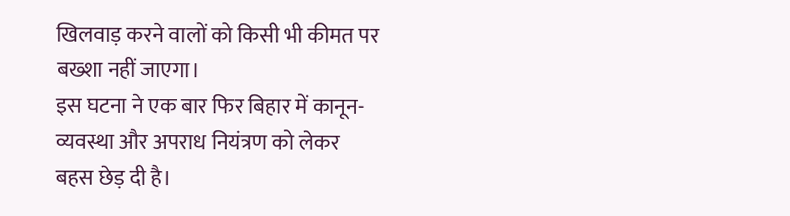खिलवाड़ करने वालों को किसी भी कीमत पर बख्शा नहीं जाएगा।
इस घटना ने एक बार फिर बिहार में कानून-व्यवस्था और अपराध नियंत्रण को लेकर बहस छेड़ दी है।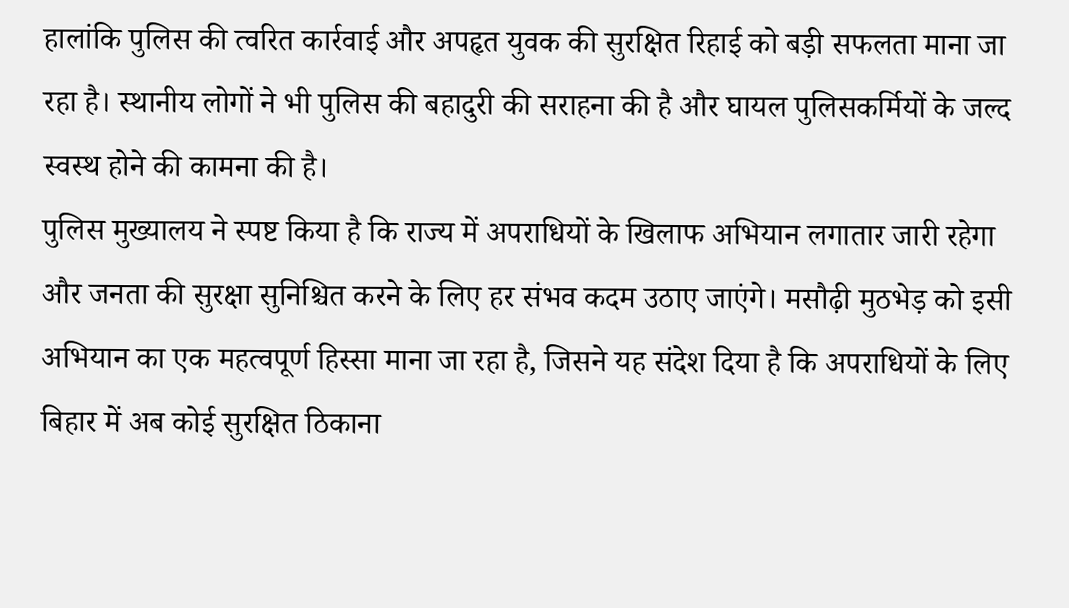हालांकि पुलिस की त्वरित कार्रवाई और अपहृत युवक की सुरक्षित रिहाई को बड़ी सफलता माना जा रहा है। स्थानीय लोगों ने भी पुलिस की बहादुरी की सराहना की है और घायल पुलिसकर्मियों के जल्द स्वस्थ होने की कामना की है।
पुलिस मुख्यालय ने स्पष्ट किया है कि राज्य में अपराधियों के खिलाफ अभियान लगातार जारी रहेगा और जनता की सुरक्षा सुनिश्चित करने के लिए हर संभव कदम उठाए जाएंगे। मसौढ़ी मुठभेड़ को इसी अभियान का एक महत्वपूर्ण हिस्सा माना जा रहा है, जिसने यह संदेश दिया है कि अपराधियों के लिए बिहार में अब कोई सुरक्षित ठिकाना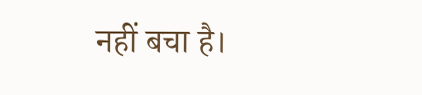नहीं बचा है।